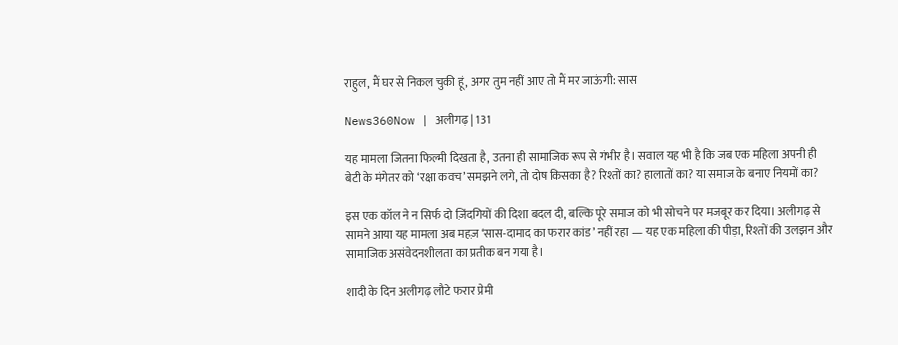राहुल, मैं घर से निकल चुकी हूं, अगर तुम नहीं आए तो मैं मर जाऊंगी: सास

News360Now | अलीगढ़ | 131

यह मामला जितना फिल्मी दिखता है, उतना ही सामाजिक रूप से गंभीर है। सवाल यह भी है कि जब एक महिला अपनी ही बेटी के मंगेतर को ‘रक्षा कवच’ समझने लगे, तो दोष किसका है? रिश्तों का? हालातों का? या समाज के बनाए नियमों का?

इस एक कॉल ने न सिर्फ दो ज़िंदगियों की दिशा बदल दी, बल्कि पूरे समाज को भी सोचने पर मजबूर कर दिया। अलीगढ़ से सामने आया यह मामला अब महज़ ‘सास-दामाद का फरार कांड’ नहीं रहा — यह एक महिला की पीड़ा, रिश्तों की उलझन और सामाजिक असंवेदनशीलता का प्रतीक बन गया है।

शादी के दिन अलीगढ़ लौटे फरार प्रेमी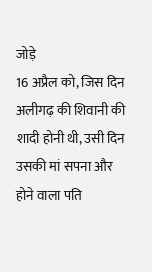जोड़े
16 अप्रैल को, जिस दिन अलीगढ़ की शिवानी की शादी होनी थी, उसी दिन उसकी मां सपना और होने वाला पति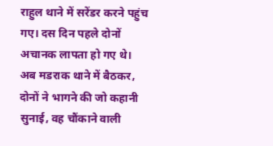राहुल थाने में सरेंडर करने पहुंच गए। दस दिन पहले दोनों अचानक लापता हो गए थे। अब मडराक थाने में बैठकर, दोनों ने भागने की जो कहानी सुनाई, वह चौंकाने वाली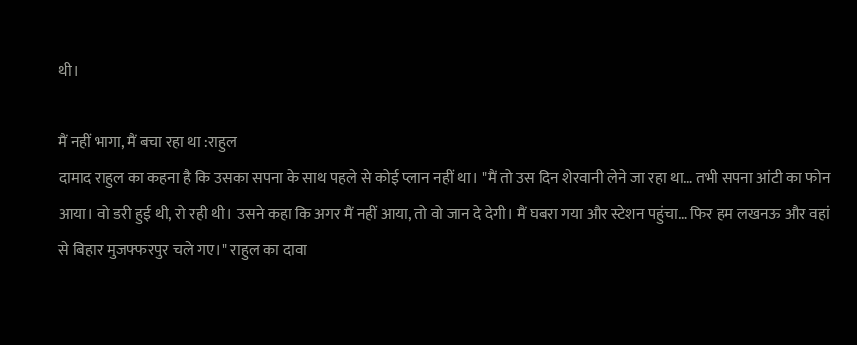थी।

मैं नहीं भागा, मैं बचा रहा था :राहुल
दामाद राहुल का कहना है कि उसका सपना के साथ पहले से कोई प्लान नहीं था। "मैं तो उस दिन शेरवानी लेने जा रहा था… तभी सपना आंटी का फोन आया। वो डरी हुई थी, रो रही थी। उसने कहा कि अगर मैं नहीं आया, तो वो जान दे देगी। मैं घबरा गया और स्टेशन पहुंचा… फिर हम लखनऊ और वहां से बिहार मुजफ्फरपुर चले गए।" राहुल का दावा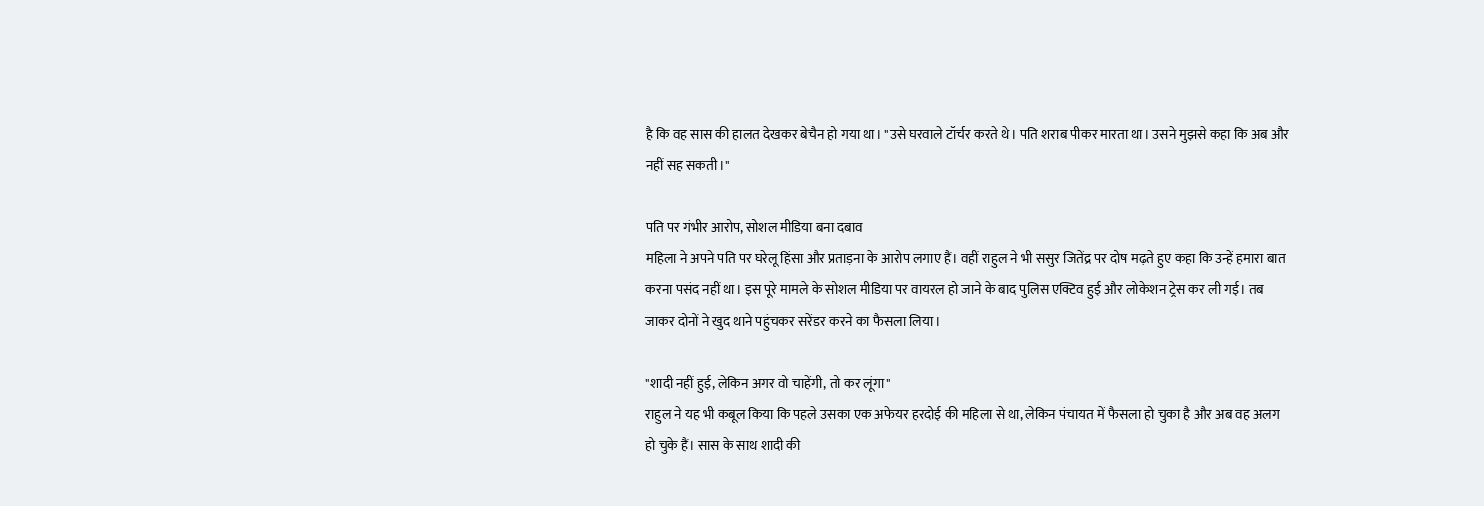है कि वह सास की हालत देखकर बेचैन हो गया था। "उसे घरवाले टॉर्चर करते थे। पति शराब पीकर मारता था। उसने मुझसे कहा कि अब और नहीं सह सकती।"

पति पर गंभीर आरोप, सोशल मीडिया बना दबाव
महिला ने अपने पति पर घरेलू हिंसा और प्रताड़ना के आरोप लगाए हैं। वहीं राहुल ने भी ससुर जितेंद्र पर दोष मढ़ते हुए कहा कि उन्हें हमारा बात करना पसंद नहीं था। इस पूरे मामले के सोशल मीडिया पर वायरल हो जाने के बाद पुलिस एक्टिव हुई और लोकेशन ट्रेस कर ली गई। तब जाकर दोनों ने खुद थाने पहुंचकर सरेंडर करने का फैसला लिया।

"शादी नहीं हुई, लेकिन अगर वो चाहेंगी, तो कर लूंगा"
राहुल ने यह भी कबूल किया कि पहले उसका एक अफेयर हरदोई की महिला से था, लेकिन पंचायत में फैसला हो चुका है और अब वह अलग हो चुके हैं। सास के साथ शादी की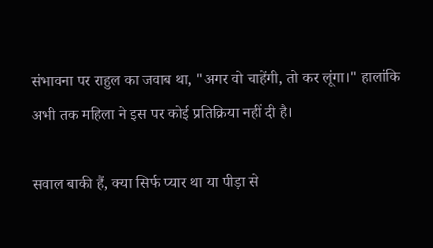संभावना पर राहुल का जवाब था, "अगर वो चाहेंगी, तो कर लूंगा।" हालांकि अभी तक महिला ने इस पर कोई प्रतिक्रिया नहीं दी है।

सवाल बाकी हैं, क्या सिर्फ प्यार था या पीड़ा से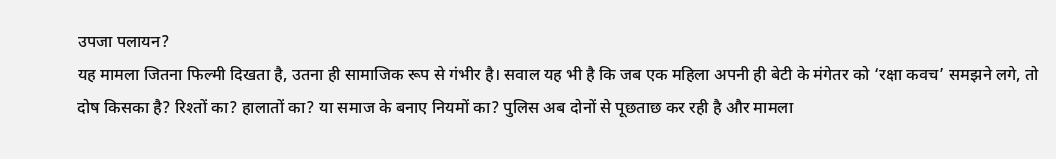उपजा पलायन?
यह मामला जितना फिल्मी दिखता है, उतना ही सामाजिक रूप से गंभीर है। सवाल यह भी है कि जब एक महिला अपनी ही बेटी के मंगेतर को ‘रक्षा कवच’ समझने लगे, तो दोष किसका है? रिश्तों का? हालातों का? या समाज के बनाए नियमों का? पुलिस अब दोनों से पूछताछ कर रही है और मामला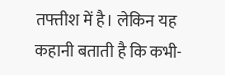तफ्तीश में है। लेकिन यह कहानी बताती है कि कभी-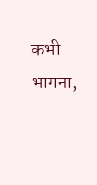कभी भागना,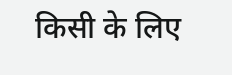किसी के लिए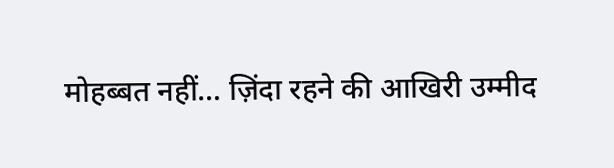मोहब्बत नहीं… ज़िंदा रहने की आखिरी उम्मीद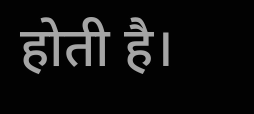होती है।